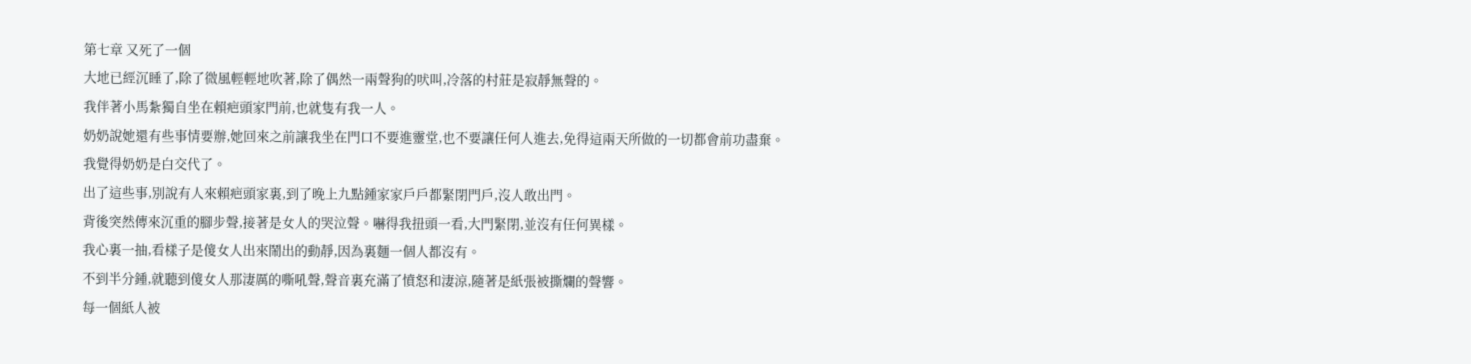第七章 又死了一個
大地已經沉睡了,除了微風輕輕地吹著,除了偶然一兩聲狗的吠叫,冷落的村莊是寂靜無聲的。
我伴著小馬紮獨自坐在賴疤頭家門前,也就隻有我一人。
奶奶說她還有些事情要辦,她回來之前讓我坐在門口不要進靈堂,也不要讓任何人進去,免得這兩天所做的一切都會前功盡棄。
我覺得奶奶是白交代了。
出了這些事,別說有人來賴疤頭家裏,到了晚上九點鍾家家戶戶都緊閉門戶,沒人敢出門。
背後突然傳來沉重的腳步聲,接著是女人的哭泣聲。嚇得我扭頭一看,大門緊閉,並沒有任何異樣。
我心裏一抽,看樣子是傻女人出來鬧出的動靜,因為裏麵一個人都沒有。
不到半分鍾,就聽到傻女人那淒厲的嘶吼聲,聲音裏充滿了憤怒和淒涼,隨著是紙張被撕爛的聲響。
每一個紙人被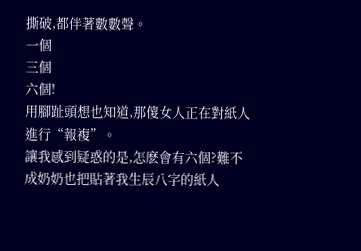撕破,都伴著數數聲。
一個
三個
六個!
用腳趾頭想也知道,那傻女人正在對紙人進行“報複”。
讓我感到疑惑的是,怎麽會有六個?難不成奶奶也把貼著我生辰八字的紙人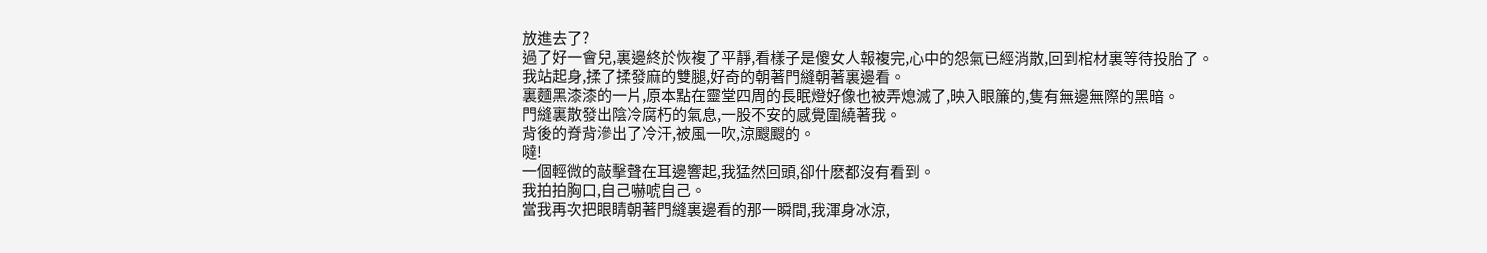放進去了?
過了好一會兒,裏邊終於恢複了平靜,看樣子是傻女人報複完,心中的怨氣已經消散,回到棺材裏等待投胎了。
我站起身,揉了揉發麻的雙腿,好奇的朝著門縫朝著裏邊看。
裏麵黑漆漆的一片,原本點在靈堂四周的長眠燈好像也被弄熄滅了,映入眼簾的,隻有無邊無際的黑暗。
門縫裏散發出陰冷腐朽的氣息,一股不安的感覺圍繞著我。
背後的脊背滲出了冷汗,被風一吹,涼颼颼的。
噠!
一個輕微的敲擊聲在耳邊響起,我猛然回頭,卻什麽都沒有看到。
我拍拍胸口,自己嚇唬自己。
當我再次把眼睛朝著門縫裏邊看的那一瞬間,我渾身冰涼,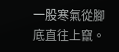一股寒氣從腳底直往上竄。